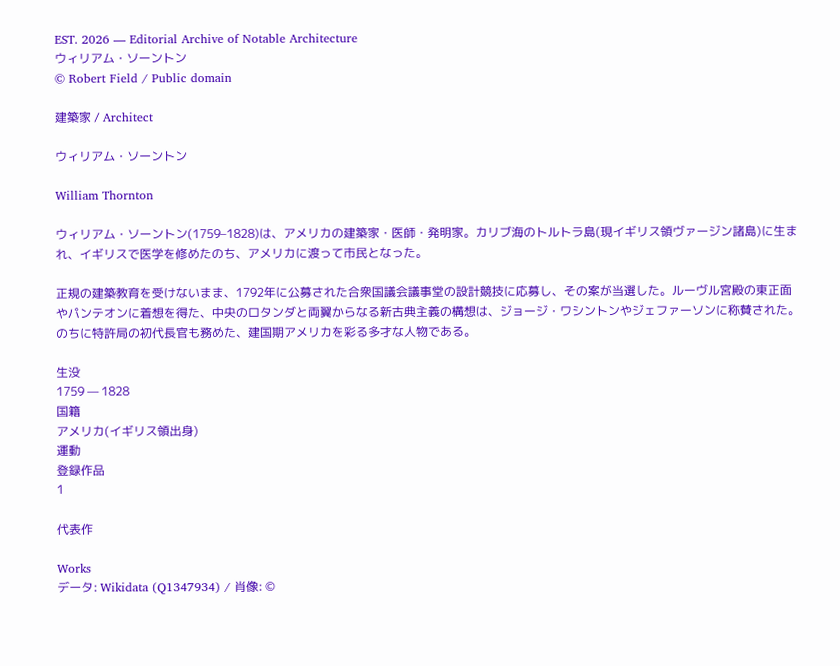EST. 2026 — Editorial Archive of Notable Architecture
ウィリアム・ソーントン
© Robert Field / Public domain

建築家 / Architect

ウィリアム・ソーントン

William Thornton

ウィリアム・ソーントン(1759–1828)は、アメリカの建築家・医師・発明家。カリブ海のトルトラ島(現イギリス領ヴァージン諸島)に生まれ、イギリスで医学を修めたのち、アメリカに渡って市民となった。

正規の建築教育を受けないまま、1792年に公募された合衆国議会議事堂の設計競技に応募し、その案が当選した。ルーヴル宮殿の東正面やパンテオンに着想を得た、中央のロタンダと両翼からなる新古典主義の構想は、ジョージ・ワシントンやジェファーソンに称賛された。のちに特許局の初代長官も務めた、建国期アメリカを彩る多才な人物である。

生没
1759 — 1828
国籍
アメリカ(イギリス領出身)
運動
登録作品
1

代表作

Works
データ: Wikidata (Q1347934) / 肖像: ©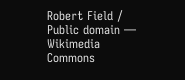Robert Field / Public domain — Wikimedia Commons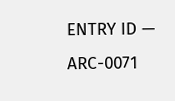ENTRY ID — ARC-0071